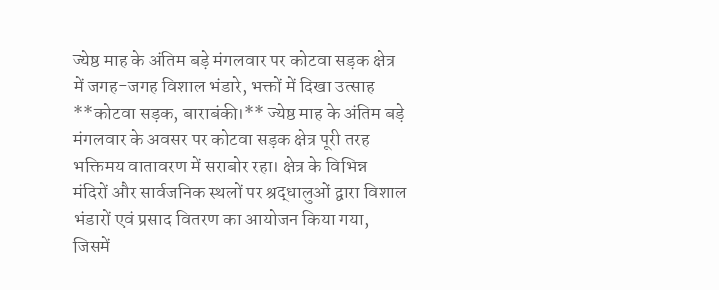ज्येष्ठ माह के अंतिम बड़े मंगलवार पर कोटवा सड़क क्षेत्र में जगह-जगह विशाल भंडारे, भक्तों में दिखा उत्साह
**कोटवा सड़क, बाराबंकी।** ज्येष्ठ माह के अंतिम बड़े मंगलवार के अवसर पर कोटवा सड़क क्षेत्र पूरी तरह भक्तिमय वातावरण में सराबोर रहा। क्षेत्र के विभिन्न मंदिरों और सार्वजनिक स्थलों पर श्रद्धालुओं द्वारा विशाल भंडारों एवं प्रसाद वितरण का आयोजन किया गया, जिसमें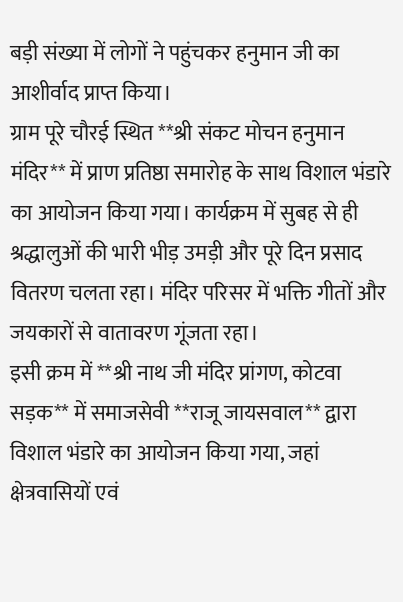बड़ी संख्या में लोगों ने पहुंचकर हनुमान जी का आशीर्वाद प्राप्त किया।
ग्राम पूरे चौरई स्थित **श्री संकट मोचन हनुमान मंदिर** में प्राण प्रतिष्ठा समारोह के साथ विशाल भंडारे का आयोजन किया गया। कार्यक्रम में सुबह से ही श्रद्धालुओं की भारी भीड़ उमड़ी और पूरे दिन प्रसाद वितरण चलता रहा। मंदिर परिसर में भक्ति गीतों और जयकारों से वातावरण गूंजता रहा।
इसी क्रम में **श्री नाथ जी मंदिर प्रांगण, कोटवा सड़क** में समाजसेवी **राजू जायसवाल** द्वारा विशाल भंडारे का आयोजन किया गया, जहां क्षेत्रवासियों एवं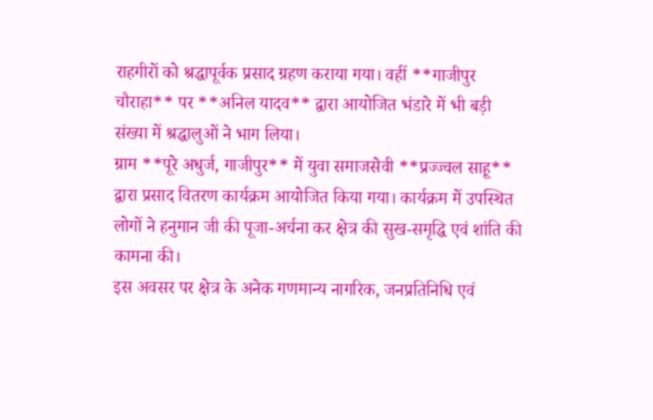राहगीरों को श्रद्धापूर्वक प्रसाद ग्रहण कराया गया। वहीं **गाजीपुर चौराहा** पर **अनिल यादव** द्वारा आयोजित भंडारे में भी बड़ी संख्या में श्रद्धालुओं ने भाग लिया।
ग्राम **पूरे अधुर्ज, गाजीपुर** में युवा समाजसेवी **प्रज्ज्वल साहू** द्वारा प्रसाद वितरण कार्यक्रम आयोजित किया गया। कार्यक्रम में उपस्थित लोगों ने हनुमान जी की पूजा-अर्चना कर क्षेत्र की सुख-समृद्धि एवं शांति की कामना की।
इस अवसर पर क्षेत्र के अनेक गणमान्य नागरिक, जनप्रतिनिधि एवं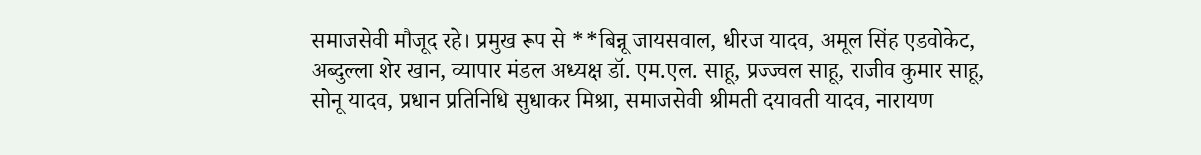समाजसेवी मौजूद रहे। प्रमुख रूप से **बिन्नू जायसवाल, धीरज यादव, अमूल सिंह एडवोकेट, अब्दुल्ला शेर खान, व्यापार मंडल अध्यक्ष डॉ. एम.एल. साहू, प्रज्ज्वल साहू, राजीव कुमार साहू, सोनू यादव, प्रधान प्रतिनिधि सुधाकर मिश्रा, समाजसेवी श्रीमती दयावती यादव, नारायण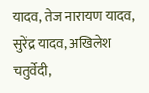यादव, तेज नारायण यादव, सुरेंद्र यादव, अखिलेश चतुर्वेदी,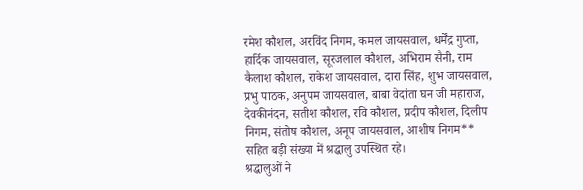रमेश कौशल, अरविंद निगम, कमल जायसवाल, धर्मेंद्र गुप्ता, हार्दिक जायसवाल, सूरजलाल कौशल, अभिराम सैनी, राम कैलाश कौशल, राकेश जायसवाल, दारा सिंह, शुभ जायसवाल, प्रभु पाठक, अनुपम जायसवाल, बाबा वेदांता घन जी महाराज, देवकीनंदन, सतीश कौशल, रवि कौशल, प्रदीप कौशल, दिलीप निगम, संतोष कौशल, अनूप जायसवाल, आशीष निगम** सहित बड़ी संख्या में श्रद्धालु उपस्थित रहे।
श्रद्धालुओं ने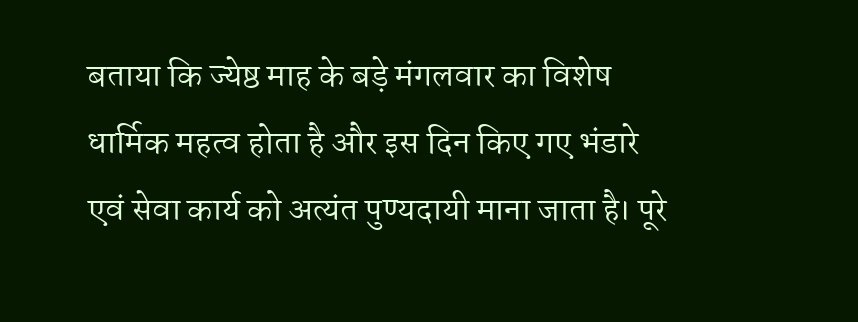बताया कि ज्येष्ठ माह के बड़े मंगलवार का विशेष धार्मिक महत्व होता है और इस दिन किए गए भंडारे एवं सेवा कार्य को अत्यंत पुण्यदायी माना जाता है। पूरे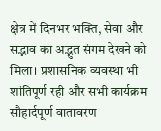क्षेत्र में दिनभर भक्ति, सेवा और सद्भाव का अद्भुत संगम देखने को मिला। प्रशासनिक व्यवस्था भी शांतिपूर्ण रही और सभी कार्यक्रम सौहार्दपूर्ण वातावरण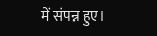में संपन्न हुए।